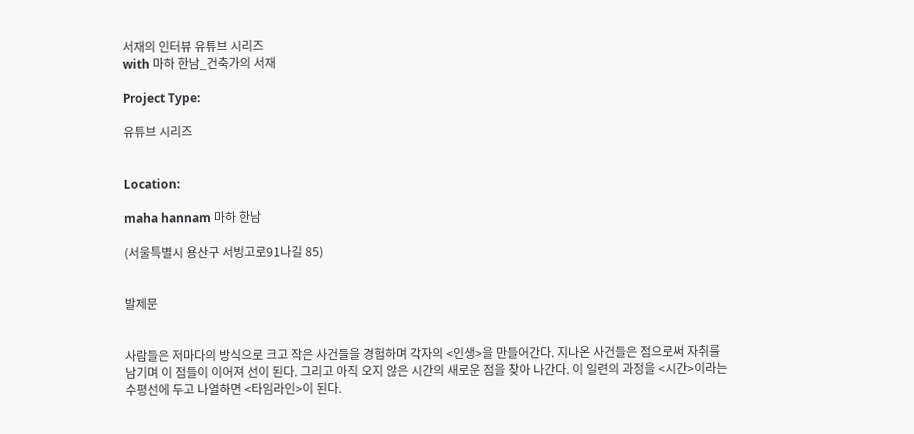서재의 인터뷰 유튜브 시리즈
with 마하 한남_건축가의 서재

Project Type:

유튜브 시리즈


Location:

maha hannam 마하 한남

(서울특별시 용산구 서빙고로91나길 85)


발제문


사람들은 저마다의 방식으로 크고 작은 사건들을 경험하며 각자의 <인생>을 만들어간다. 지나온 사건들은 점으로써 자취를 남기며 이 점들이 이어져 선이 된다. 그리고 아직 오지 않은 시간의 새로운 점을 찾아 나간다. 이 일련의 과정을 <시간>이라는 수평선에 두고 나열하면 <타임라인>이 된다.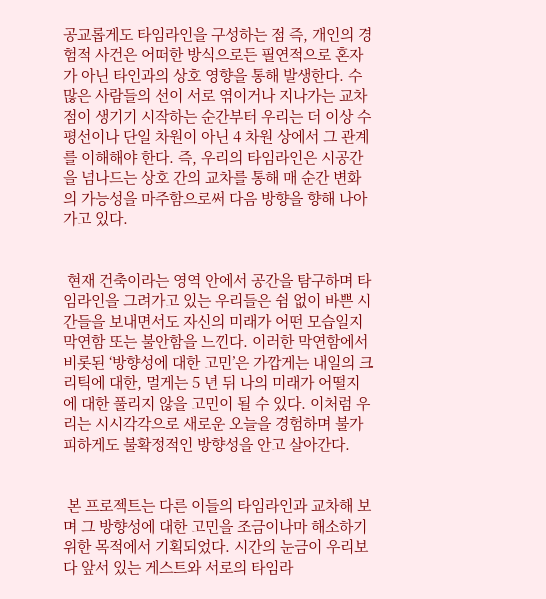공교롭게도 타임라인을 구성하는 점 즉, 개인의 경험적 사건은 어떠한 방식으로든 필연적으로 혼자가 아닌 타인과의 상호 영향을 통해 발생한다. 수많은 사람들의 선이 서로 엮이거나 지나가는 교차점이 생기기 시작하는 순간부터 우리는 더 이상 수평선이나 단일 차원이 아닌 4 차원 상에서 그 관계를 이해해야 한다. 즉, 우리의 타임라인은 시공간을 넘나드는 상호 간의 교차를 통해 매 순간 변화의 가능성을 마주함으로써 다음 방향을 향해 나아가고 있다.


 현재 건축이라는 영역 안에서 공간을 탐구하며 타임라인을 그려가고 있는 우리들은 쉼 없이 바쁜 시간들을 보내면서도 자신의 미래가 어떤 모습일지 막연함 또는 불안함을 느낀다. 이러한 막연함에서 비롯된 ‘방향성에 대한 고민’은 가깝게는 내일의 크리틱에 대한, 멀게는 5 년 뒤 나의 미래가 어떨지에 대한 풀리지 않을 고민이 될 수 있다. 이처럼 우리는 시시각각으로 새로운 오늘을 경험하며 불가피하게도 불확정적인 방향성을 안고 살아간다.


 본 프로젝트는 다른 이들의 타임라인과 교차해 보며 그 방향성에 대한 고민을 조금이나마 해소하기 위한 목적에서 기획되었다. 시간의 눈금이 우리보다 앞서 있는 게스트와 서로의 타임라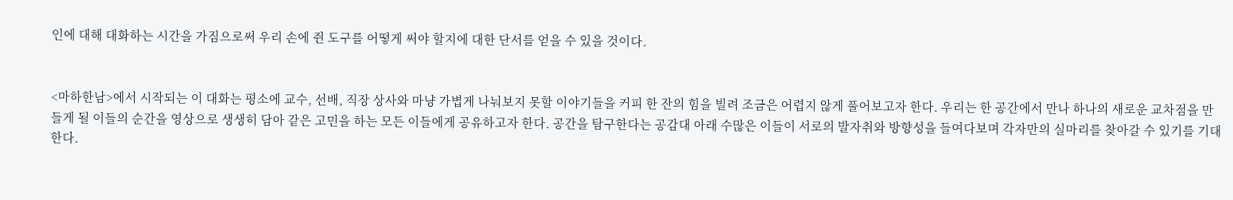인에 대해 대화하는 시간을 가짐으로써 우리 손에 쥔 도구를 어떻게 써야 할지에 대한 단서를 얻을 수 있을 것이다.


<마하한남>에서 시작되는 이 대화는 평소에 교수, 선배, 직장 상사와 마냥 가볍게 나눠보지 못할 이야기들을 커피 한 잔의 힘을 빌려 조금은 어렵지 않게 풀어보고자 한다. 우리는 한 공간에서 만나 하나의 새로운 교차점을 만들게 될 이들의 순간을 영상으로 생생히 담아 같은 고민을 하는 모든 이들에게 공유하고자 한다. 공간을 탐구한다는 공감대 아래 수많은 이들이 서로의 발자취와 방향성을 들여다보며 각자만의 실마리를 찾아갈 수 있기를 기대한다.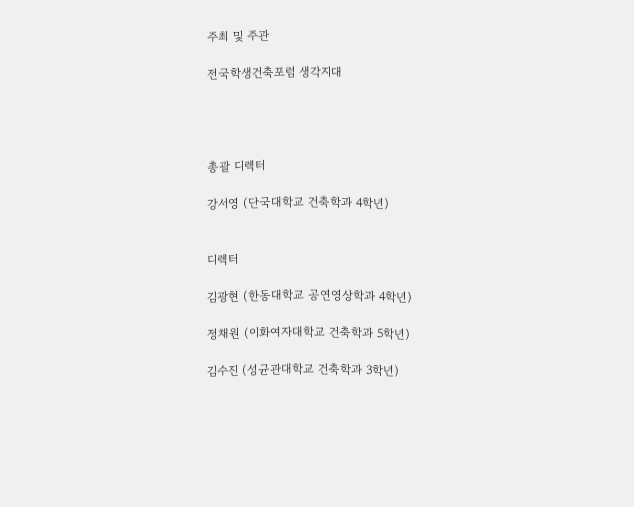주최 및 주관

전국학생건축포럼 생각지대




총괄 디렉터

강서영 (단국대학교 건축학과 4학년)


디렉터

김광현 (한동대학교 공연영상학과 4학년)

정채원 (이화여자대학교 건축학과 5학년)

김수진 (성균관대학교 건축학과 3학년)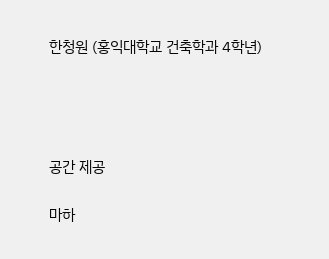한청원 (홍익대학교 건축학과 4학년)




공간 제공

마하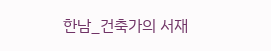한남_건축가의 서재